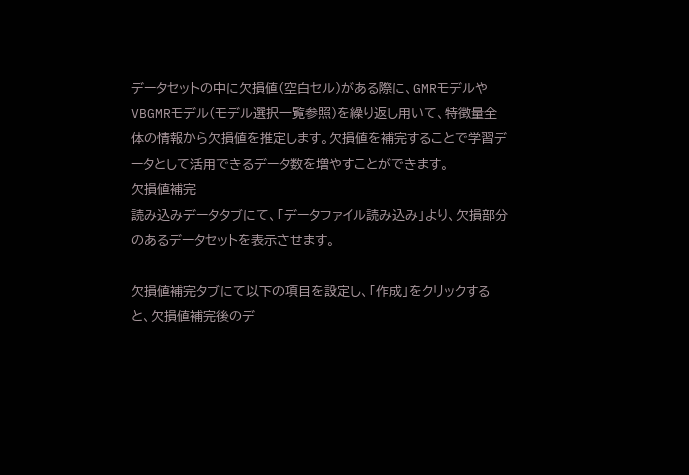データセットの中に欠損値(空白セル)がある際に、GMRモデルやVBGMRモデル(モデル選択一覧参照)を繰り返し用いて、特徴量全体の情報から欠損値を推定します。欠損値を補完することで学習データとして活用できるデータ数を増やすことができます。
欠損値補完
読み込みデータタブにて、「データファイル読み込み」より、欠損部分のあるデータセットを表示させます。

欠損値補完タブにて以下の項目を設定し、「作成」をクリックすると、欠損値補完後のデ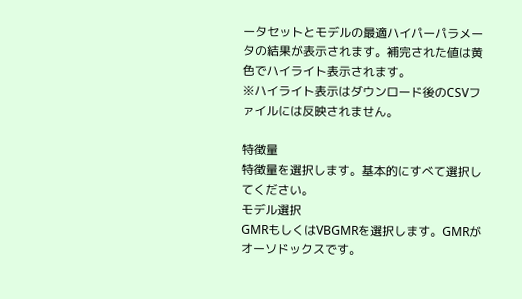ータセットとモデルの最適ハイパーパラメータの結果が表示されます。補完された値は黄色でハイライト表示されます。
※ハイライト表示はダウンロード後のCSVファイルには反映されません。

特徴量
特徴量を選択します。基本的にすべて選択してください。
モデル選択
GMRもしくはVBGMRを選択します。GMRがオーソドックスです。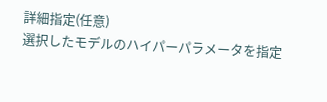詳細指定(任意)
選択したモデルのハイパーパラメータを指定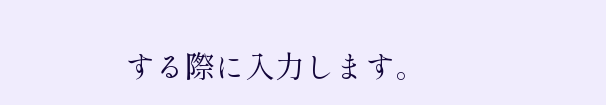する際に入力します。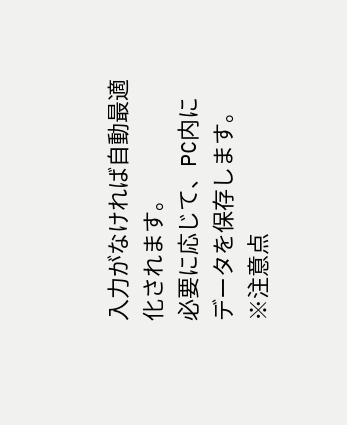入力がなければ自動最適化されます。
必要に応じて、PC内にデータを保存します。
※注意点